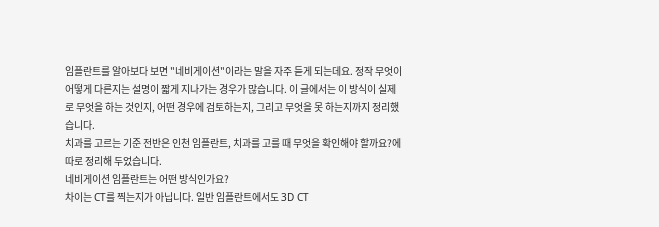임플란트를 알아보다 보면 "네비게이션"이라는 말을 자주 듣게 되는데요. 정작 무엇이 어떻게 다른지는 설명이 짧게 지나가는 경우가 많습니다. 이 글에서는 이 방식이 실제로 무엇을 하는 것인지, 어떤 경우에 검토하는지, 그리고 무엇을 못 하는지까지 정리했습니다.
치과를 고르는 기준 전반은 인천 임플란트, 치과를 고를 때 무엇을 확인해야 할까요?에 따로 정리해 두었습니다.
네비게이션 임플란트는 어떤 방식인가요?
차이는 CT를 찍는지가 아닙니다. 일반 임플란트에서도 3D CT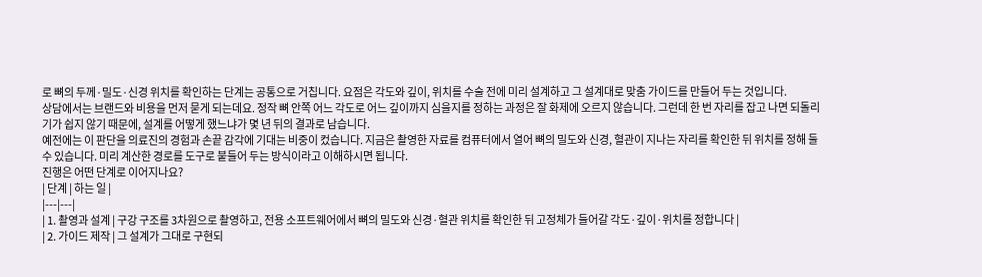로 뼈의 두께·밀도·신경 위치를 확인하는 단계는 공통으로 거칩니다. 요점은 각도와 깊이, 위치를 수술 전에 미리 설계하고 그 설계대로 맞춤 가이드를 만들어 두는 것입니다.
상담에서는 브랜드와 비용을 먼저 묻게 되는데요. 정작 뼈 안쪽 어느 각도로 어느 깊이까지 심을지를 정하는 과정은 잘 화제에 오르지 않습니다. 그런데 한 번 자리를 잡고 나면 되돌리기가 쉽지 않기 때문에, 설계를 어떻게 했느냐가 몇 년 뒤의 결과로 남습니다.
예전에는 이 판단을 의료진의 경험과 손끝 감각에 기대는 비중이 컸습니다. 지금은 촬영한 자료를 컴퓨터에서 열어 뼈의 밀도와 신경, 혈관이 지나는 자리를 확인한 뒤 위치를 정해 둘 수 있습니다. 미리 계산한 경로를 도구로 붙들어 두는 방식이라고 이해하시면 됩니다.
진행은 어떤 단계로 이어지나요?
| 단계 | 하는 일 |
|---|---|
| 1. 촬영과 설계 | 구강 구조를 3차원으로 촬영하고, 전용 소프트웨어에서 뼈의 밀도와 신경·혈관 위치를 확인한 뒤 고정체가 들어갈 각도·깊이·위치를 정합니다 |
| 2. 가이드 제작 | 그 설계가 그대로 구현되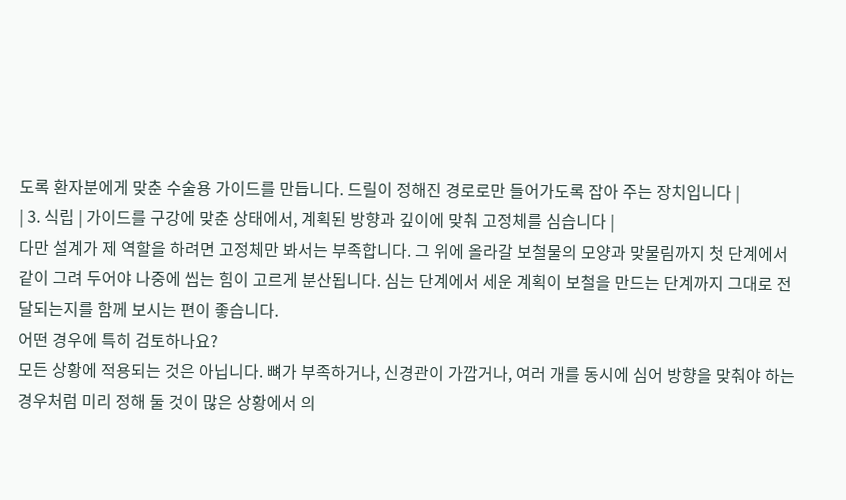도록 환자분에게 맞춘 수술용 가이드를 만듭니다. 드릴이 정해진 경로로만 들어가도록 잡아 주는 장치입니다 |
| 3. 식립 | 가이드를 구강에 맞춘 상태에서, 계획된 방향과 깊이에 맞춰 고정체를 심습니다 |
다만 설계가 제 역할을 하려면 고정체만 봐서는 부족합니다. 그 위에 올라갈 보철물의 모양과 맞물림까지 첫 단계에서 같이 그려 두어야 나중에 씹는 힘이 고르게 분산됩니다. 심는 단계에서 세운 계획이 보철을 만드는 단계까지 그대로 전달되는지를 함께 보시는 편이 좋습니다.
어떤 경우에 특히 검토하나요?
모든 상황에 적용되는 것은 아닙니다. 뼈가 부족하거나, 신경관이 가깝거나, 여러 개를 동시에 심어 방향을 맞춰야 하는 경우처럼 미리 정해 둘 것이 많은 상황에서 의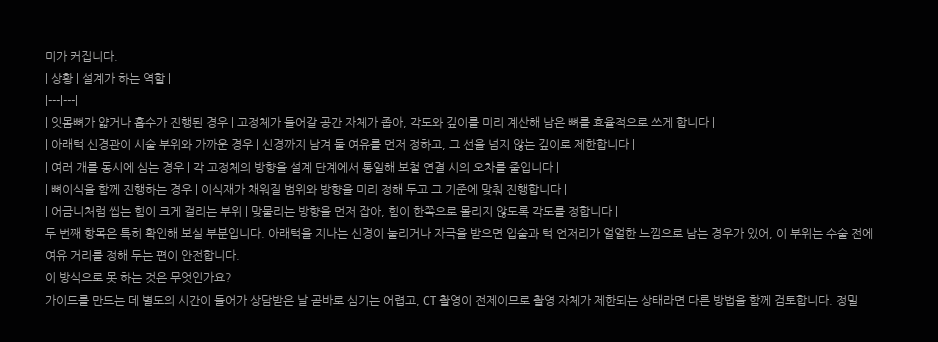미가 커집니다.
| 상황 | 설계가 하는 역할 |
|---|---|
| 잇몸뼈가 얇거나 흡수가 진행된 경우 | 고정체가 들어갈 공간 자체가 좁아, 각도와 깊이를 미리 계산해 남은 뼈를 효율적으로 쓰게 합니다 |
| 아래턱 신경관이 시술 부위와 가까운 경우 | 신경까지 남겨 둘 여유를 먼저 정하고, 그 선을 넘지 않는 깊이로 제한합니다 |
| 여러 개를 동시에 심는 경우 | 각 고정체의 방향을 설계 단계에서 통일해 보철 연결 시의 오차를 줄입니다 |
| 뼈이식을 함께 진행하는 경우 | 이식재가 채워질 범위와 방향을 미리 정해 두고 그 기준에 맞춰 진행합니다 |
| 어금니처럼 씹는 힘이 크게 걸리는 부위 | 맞물리는 방향을 먼저 잡아, 힘이 한쪽으로 몰리지 않도록 각도를 정합니다 |
두 번째 항목은 특히 확인해 보실 부분입니다. 아래턱을 지나는 신경이 눌리거나 자극을 받으면 입술과 턱 언저리가 얼얼한 느낌으로 남는 경우가 있어, 이 부위는 수술 전에 여유 거리를 정해 두는 편이 안전합니다.
이 방식으로 못 하는 것은 무엇인가요?
가이드를 만드는 데 별도의 시간이 들어가 상담받은 날 곧바로 심기는 어렵고, CT 촬영이 전제이므로 촬영 자체가 제한되는 상태라면 다른 방법을 함께 검토합니다. 정밀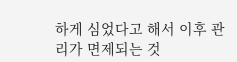하게 심었다고 해서 이후 관리가 면제되는 것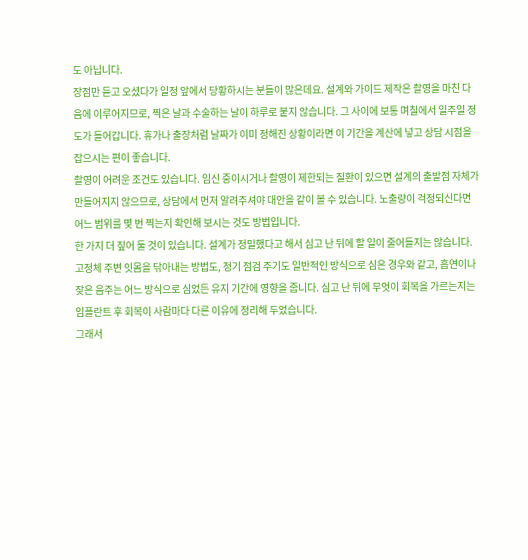도 아닙니다.
장점만 듣고 오셨다가 일정 앞에서 당황하시는 분들이 많은데요. 설계와 가이드 제작은 촬영을 마친 다음에 이루어지므로, 찍은 날과 수술하는 날이 하루로 붙지 않습니다. 그 사이에 보통 며칠에서 일주일 정도가 들어갑니다. 휴가나 출장처럼 날짜가 이미 정해진 상황이라면 이 기간을 계산에 넣고 상담 시점을 잡으시는 편이 좋습니다.
촬영이 어려운 조건도 있습니다. 임신 중이시거나 촬영이 제한되는 질환이 있으면 설계의 출발점 자체가 만들어지지 않으므로, 상담에서 먼저 알려주셔야 대안을 같이 볼 수 있습니다. 노출량이 걱정되신다면 어느 범위를 몇 번 찍는지 확인해 보시는 것도 방법입니다.
한 가지 더 짚어 둘 것이 있습니다. 설계가 정밀했다고 해서 심고 난 뒤에 할 일이 줄어들지는 않습니다. 고정체 주변 잇몸을 닦아내는 방법도, 정기 점검 주기도 일반적인 방식으로 심은 경우와 같고, 흡연이나 잦은 음주는 어느 방식으로 심었든 유지 기간에 영향을 줍니다. 심고 난 뒤에 무엇이 회복을 가르는지는 임플란트 후 회복이 사람마다 다른 이유에 정리해 두었습니다.
그래서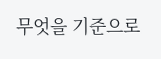무엇을 기준으로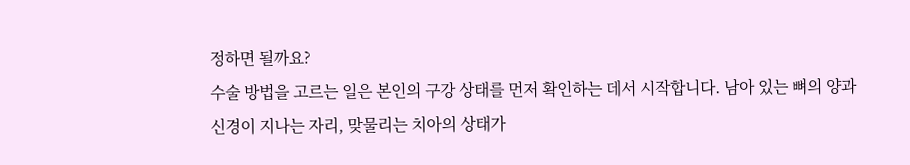정하면 될까요?
수술 방법을 고르는 일은 본인의 구강 상태를 먼저 확인하는 데서 시작합니다. 남아 있는 뼈의 양과 신경이 지나는 자리, 맞물리는 치아의 상태가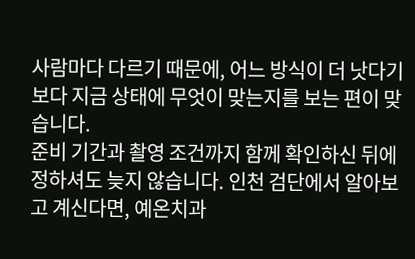사람마다 다르기 때문에, 어느 방식이 더 낫다기보다 지금 상태에 무엇이 맞는지를 보는 편이 맞습니다.
준비 기간과 촬영 조건까지 함께 확인하신 뒤에 정하셔도 늦지 않습니다. 인천 검단에서 알아보고 계신다면, 예온치과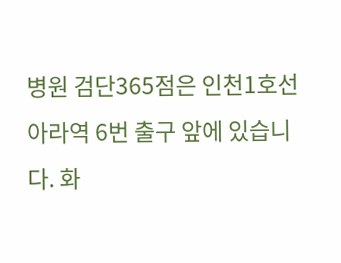병원 검단365점은 인천1호선 아라역 6번 출구 앞에 있습니다. 화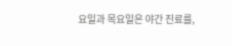요일과 목요일은 야간 진료를,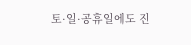토·일·공휴일에도 진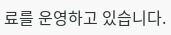료를 운영하고 있습니다.